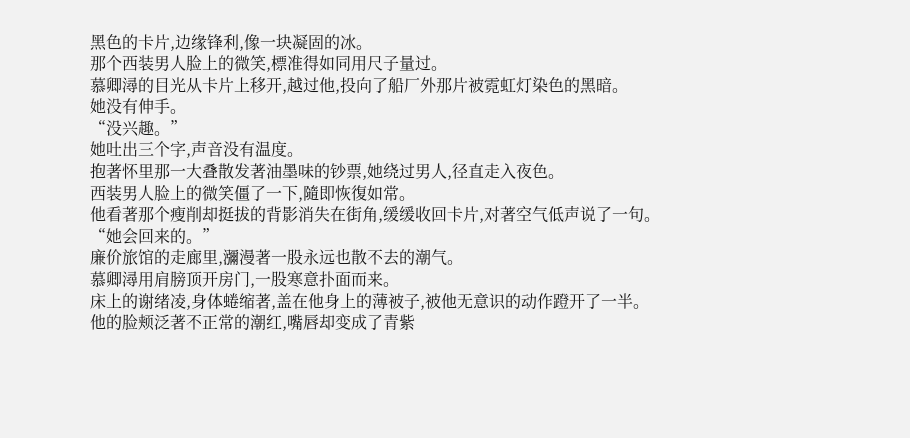黑色的卡片,边缘锋利,像一块凝固的冰。
那个西装男人脸上的微笑,標准得如同用尺子量过。
慕卿潯的目光从卡片上移开,越过他,投向了船厂外那片被霓虹灯染色的黑暗。
她没有伸手。
“没兴趣。”
她吐出三个字,声音没有温度。
抱著怀里那一大叠散发著油墨味的钞票,她绕过男人,径直走入夜色。
西装男人脸上的微笑僵了一下,隨即恢復如常。
他看著那个瘦削却挺拔的背影消失在街角,缓缓收回卡片,对著空气低声说了一句。
“她会回来的。”
廉价旅馆的走廊里,瀰漫著一股永远也散不去的潮气。
慕卿潯用肩膀顶开房门,一股寒意扑面而来。
床上的谢绪凌,身体蜷缩著,盖在他身上的薄被子,被他无意识的动作蹬开了一半。
他的脸颊泛著不正常的潮红,嘴唇却变成了青紫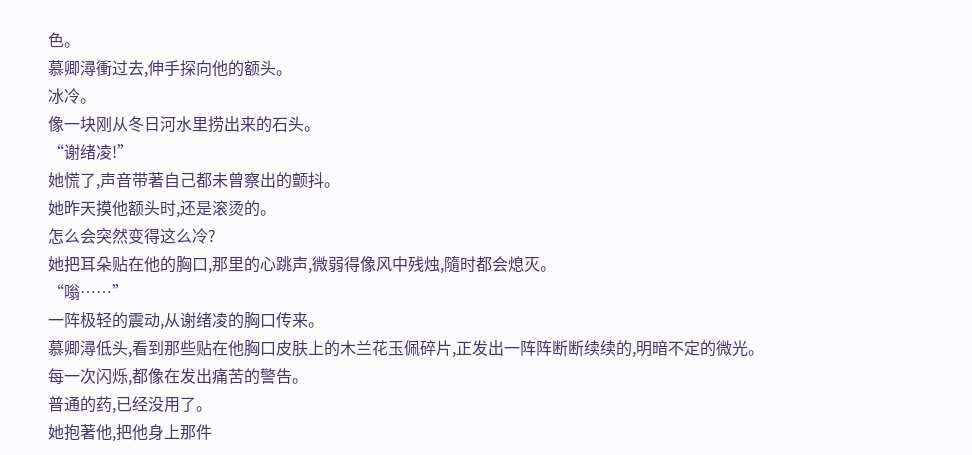色。
慕卿潯衝过去,伸手探向他的额头。
冰冷。
像一块刚从冬日河水里捞出来的石头。
“谢绪凌!”
她慌了,声音带著自己都未曾察出的颤抖。
她昨天摸他额头时,还是滚烫的。
怎么会突然变得这么冷?
她把耳朵贴在他的胸口,那里的心跳声,微弱得像风中残烛,隨时都会熄灭。
“嗡……”
一阵极轻的震动,从谢绪凌的胸口传来。
慕卿潯低头,看到那些贴在他胸口皮肤上的木兰花玉佩碎片,正发出一阵阵断断续续的,明暗不定的微光。
每一次闪烁,都像在发出痛苦的警告。
普通的药,已经没用了。
她抱著他,把他身上那件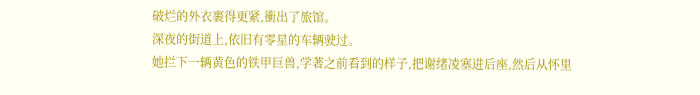破烂的外衣裹得更紧,衝出了旅馆。
深夜的街道上,依旧有零星的车辆驶过。
她拦下一辆黄色的铁甲巨兽,学著之前看到的样子,把谢绪凌塞进后座,然后从怀里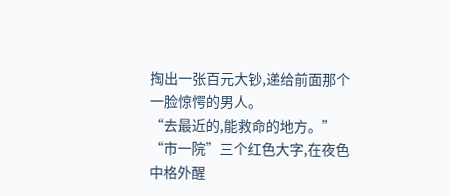掏出一张百元大钞,递给前面那个一脸惊愕的男人。
“去最近的,能救命的地方。”
“市一院”三个红色大字,在夜色中格外醒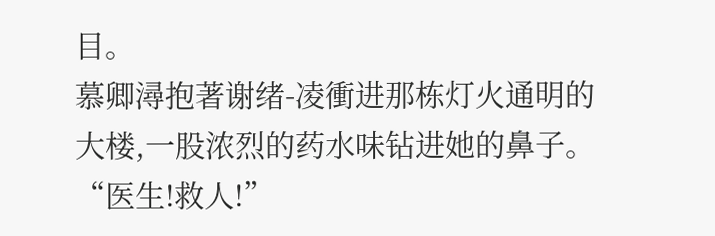目。
慕卿潯抱著谢绪-凌衝进那栋灯火通明的大楼,一股浓烈的药水味钻进她的鼻子。
“医生!救人!”